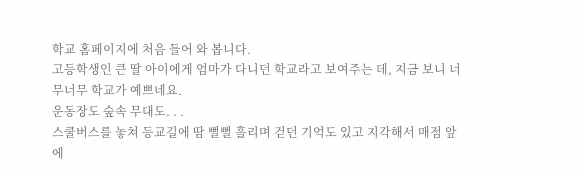학교 홈페이지에 처음 들어 와 봅니다.
고등학생인 큰 딸 아이에게 엄마가 다니던 학교라고 보여주는 데, 지금 보니 너무너무 학교가 예쁘네요.
운동장도 숲속 무대도. . .
스쿨버스를 놓쳐 등교길에 땀 뻘뻘 흘리며 걷던 기억도 있고 지각해서 매점 앞에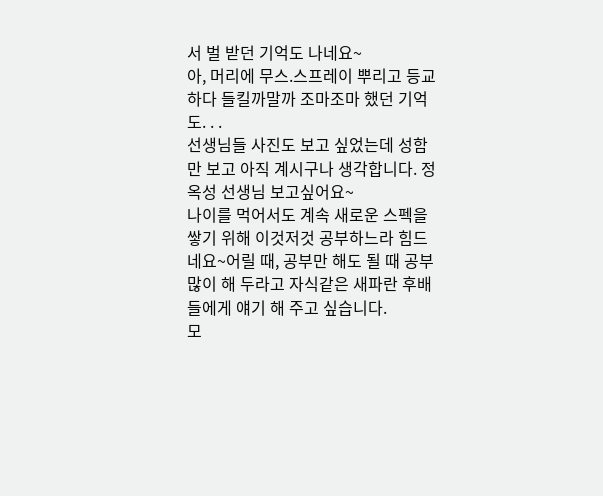서 벌 받던 기억도 나네요~
아, 머리에 무스.스프레이 뿌리고 등교하다 들킬까말까 조마조마 했던 기억도. . .
선생님들 사진도 보고 싶었는데 성함만 보고 아직 계시구나 생각합니다. 정옥성 선생님 보고싶어요~
나이를 먹어서도 계속 새로운 스펙을 쌓기 위해 이것저것 공부하느라 힘드네요~어릴 때, 공부만 해도 될 때 공부 많이 해 두라고 자식같은 새파란 후배들에게 얘기 해 주고 싶습니다.
모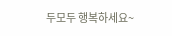두모두 행복하세요~